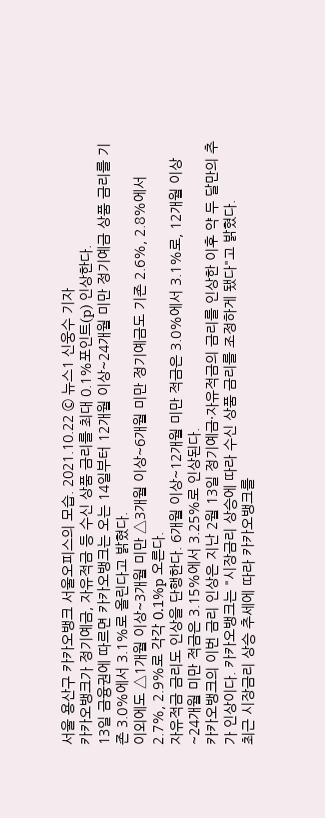서울 용산구 카카오뱅크 서울오피스의 모습. 2021.10.22 © 뉴스1 신웅수 기자
카카오뱅크가 정기예금, 자유적금 등 수신 상품 금리를 최대 0.1%포인트(p) 인상한다.
13일 금융권에 따르면 카카오뱅크는 오는 14일부터 12개월 이상~24개월 미만 정기예금 상품 금리를 기존 3.0%에서 3.1%로 올린다고 밝혔다.
이외에도 △1개월 이상~3개월 미만 △3개월 이상~6개월 미만 정기예금도 기존 2.6%, 2.8%에서 2.7%, 2.9%로 각각 0.1%p 오른다.
자유적금 금리도 인상을 단행한다. 6개월 이상~12개월 미만 적금은 3.0%에서 3.1%로, 12개월 이상~24개월 미만 적금은 3.15%에서 3.25%로 인상된다.
카카오뱅크의 이번 금리 인상은 지난 2월 13일 정기예금·자유적금의 금리를 인상한 이후 약 두 달만의 추가 인상이다. 카카오뱅크는 "시장금리 상승에 따라 수신 상품 금리를 조정하게 됐다"고 밝혔다.
최근 시장금리 상승 추세에 따라 카카오뱅크를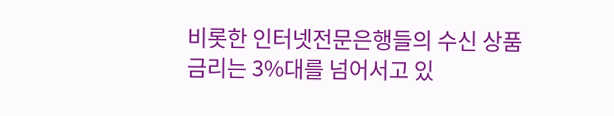비롯한 인터넷전문은행들의 수신 상품 금리는 3%대를 넘어서고 있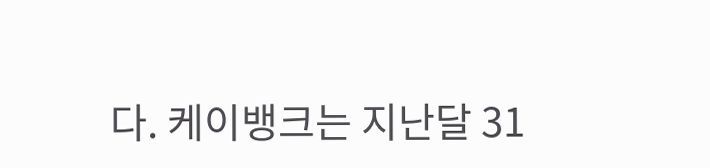다. 케이뱅크는 지난달 31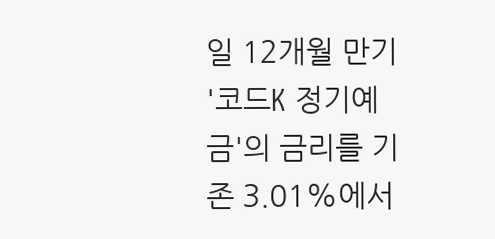일 12개월 만기 '코드K 정기예금'의 금리를 기존 3.01%에서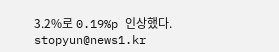3.2%로 0.19%p 인상했다.
stopyun@news1.kr